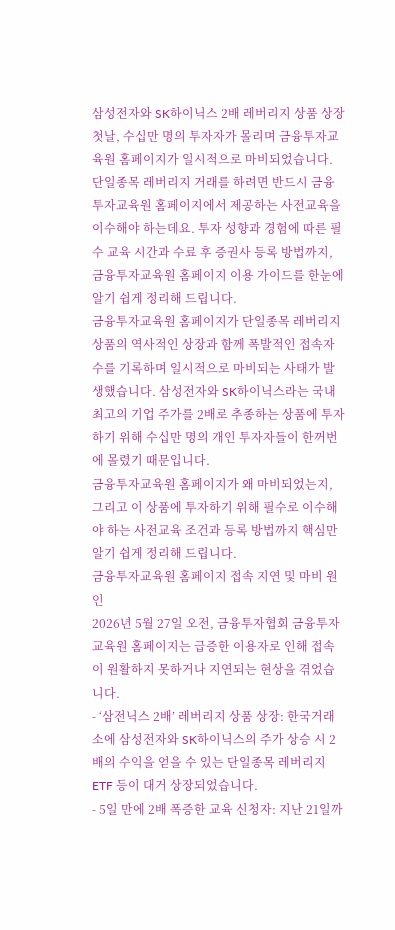삼성전자와 SK하이닉스 2배 레버리지 상품 상장 첫날, 수십만 명의 투자자가 몰리며 금융투자교육원 홈페이지가 일시적으로 마비되었습니다. 단일종목 레버리지 거래를 하려면 반드시 금융투자교육원 홈페이지에서 제공하는 사전교육을 이수해야 하는데요. 투자 성향과 경험에 따른 필수 교육 시간과 수료 후 증권사 등록 방법까지, 금융투자교육원 홈페이지 이용 가이드를 한눈에 알기 쉽게 정리해 드립니다.
금융투자교육원 홈페이지가 단일종목 레버리지 상품의 역사적인 상장과 함께 폭발적인 접속자 수를 기록하며 일시적으로 마비되는 사태가 발생했습니다. 삼성전자와 SK하이닉스라는 국내 최고의 기업 주가를 2배로 추종하는 상품에 투자하기 위해 수십만 명의 개인 투자자들이 한꺼번에 몰렸기 때문입니다.
금융투자교육원 홈페이지가 왜 마비되었는지, 그리고 이 상품에 투자하기 위해 필수로 이수해야 하는 사전교육 조건과 등록 방법까지 핵심만 알기 쉽게 정리해 드립니다.
금융투자교육원 홈페이지 접속 지연 및 마비 원인
2026년 5월 27일 오전, 금융투자협회 금융투자교육원 홈페이지는 급증한 이용자로 인해 접속이 원활하지 못하거나 지연되는 현상을 겪었습니다.
- ‘삼전닉스 2배’ 레버리지 상품 상장: 한국거래소에 삼성전자와 SK하이닉스의 주가 상승 시 2배의 수익을 얻을 수 있는 단일종목 레버리지 ETF 등이 대거 상장되었습니다.
- 5일 만에 2배 폭증한 교육 신청자: 지난 21일까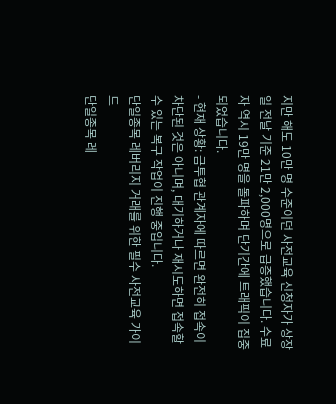지만 해도 10만 명 수준이던 사전교육 신청자가 상장일 전날 기준 21만 2,000명으로 급증했습니다. 수료자 역시 19만 명을 돌파하며 단기간에 트래픽이 집중되었습니다.
- 현재 상황: 금투협 관계자에 따르면 완전히 접속이 차단된 것은 아니며, 대기하거나 재시도하면 접속할 수 있는 복구 작업이 진행 중입니다.
단일종목 레버리지 거래를 위한 필수 사전교육 가이드
단일종목 레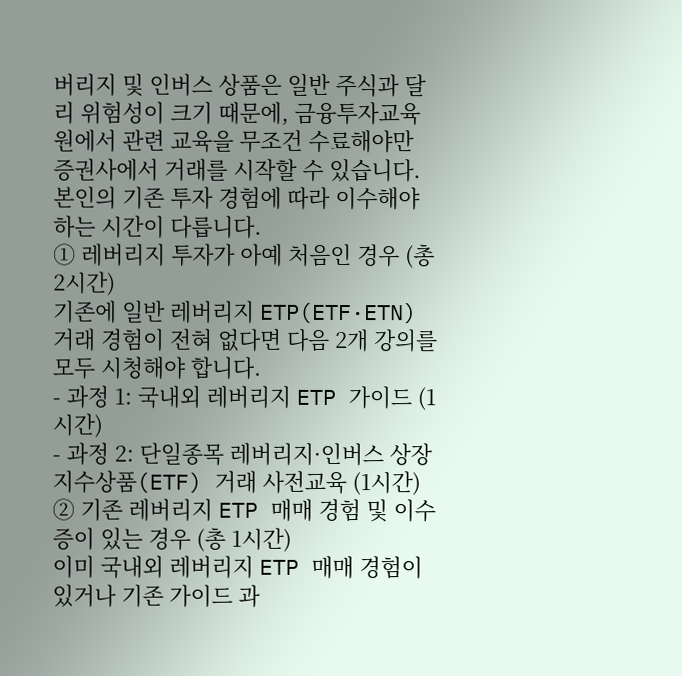버리지 및 인버스 상품은 일반 주식과 달리 위험성이 크기 때문에, 금융투자교육원에서 관련 교육을 무조건 수료해야만 증권사에서 거래를 시작할 수 있습니다. 본인의 기존 투자 경험에 따라 이수해야 하는 시간이 다릅니다.
① 레버리지 투자가 아예 처음인 경우 (총 2시간)
기존에 일반 레버리지 ETP(ETF·ETN) 거래 경험이 전혀 없다면 다음 2개 강의를 모두 시청해야 합니다.
- 과정 1: 국내외 레버리지 ETP 가이드 (1시간)
- 과정 2: 단일종목 레버리지·인버스 상장지수상품(ETF) 거래 사전교육 (1시간)
② 기존 레버리지 ETP 매매 경험 및 이수증이 있는 경우 (총 1시간)
이미 국내외 레버리지 ETP 매매 경험이 있거나 기존 가이드 과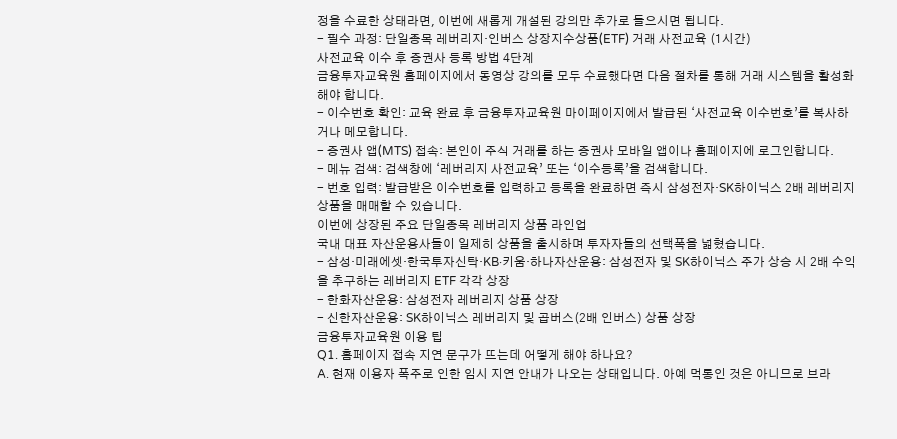정을 수료한 상태라면, 이번에 새롭게 개설된 강의만 추가로 들으시면 됩니다.
- 필수 과정: 단일종목 레버리지·인버스 상장지수상품(ETF) 거래 사전교육 (1시간)
사전교육 이수 후 증권사 등록 방법 4단계
금융투자교육원 홈페이지에서 동영상 강의를 모두 수료했다면 다음 절차를 통해 거래 시스템을 활성화해야 합니다.
- 이수번호 확인: 교육 완료 후 금융투자교육원 마이페이지에서 발급된 ‘사전교육 이수번호’를 복사하거나 메모합니다.
- 증권사 앱(MTS) 접속: 본인이 주식 거래를 하는 증권사 모바일 앱이나 홈페이지에 로그인합니다.
- 메뉴 검색: 검색창에 ‘레버리지 사전교육’ 또는 ‘이수등록’을 검색합니다.
- 번호 입력: 발급받은 이수번호를 입력하고 등록을 완료하면 즉시 삼성전자·SK하이닉스 2배 레버리지 상품을 매매할 수 있습니다.
이번에 상장된 주요 단일종목 레버리지 상품 라인업
국내 대표 자산운용사들이 일제히 상품을 출시하며 투자자들의 선택폭을 넓혔습니다.
- 삼성·미래에셋·한국투자신탁·KB·키움·하나자산운용: 삼성전자 및 SK하이닉스 주가 상승 시 2배 수익을 추구하는 레버리지 ETF 각각 상장
- 한화자산운용: 삼성전자 레버리지 상품 상장
- 신한자산운용: SK하이닉스 레버리지 및 곱버스(2배 인버스) 상품 상장
금융투자교육원 이용 팁
Q1. 홈페이지 접속 지연 문구가 뜨는데 어떻게 해야 하나요?
A. 현재 이용자 폭주로 인한 임시 지연 안내가 나오는 상태입니다. 아예 먹통인 것은 아니므로 브라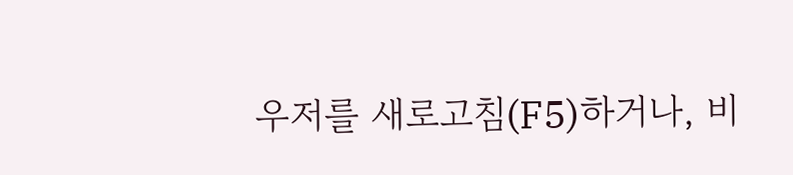우저를 새로고침(F5)하거나, 비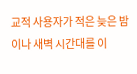교적 사용자가 적은 늦은 밤이나 새벽 시간대를 이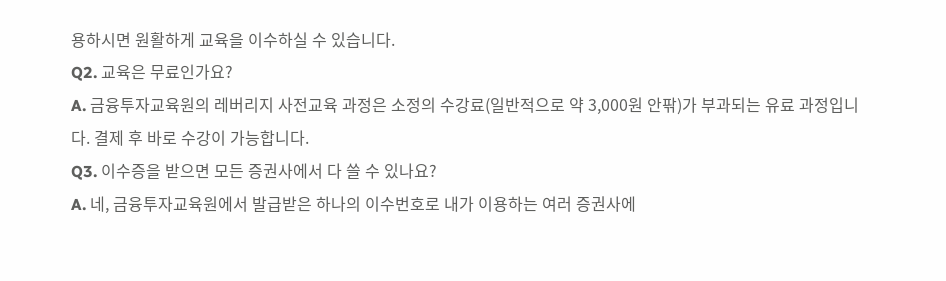용하시면 원활하게 교육을 이수하실 수 있습니다.
Q2. 교육은 무료인가요?
A. 금융투자교육원의 레버리지 사전교육 과정은 소정의 수강료(일반적으로 약 3,000원 안팎)가 부과되는 유료 과정입니다. 결제 후 바로 수강이 가능합니다.
Q3. 이수증을 받으면 모든 증권사에서 다 쓸 수 있나요?
A. 네, 금융투자교육원에서 발급받은 하나의 이수번호로 내가 이용하는 여러 증권사에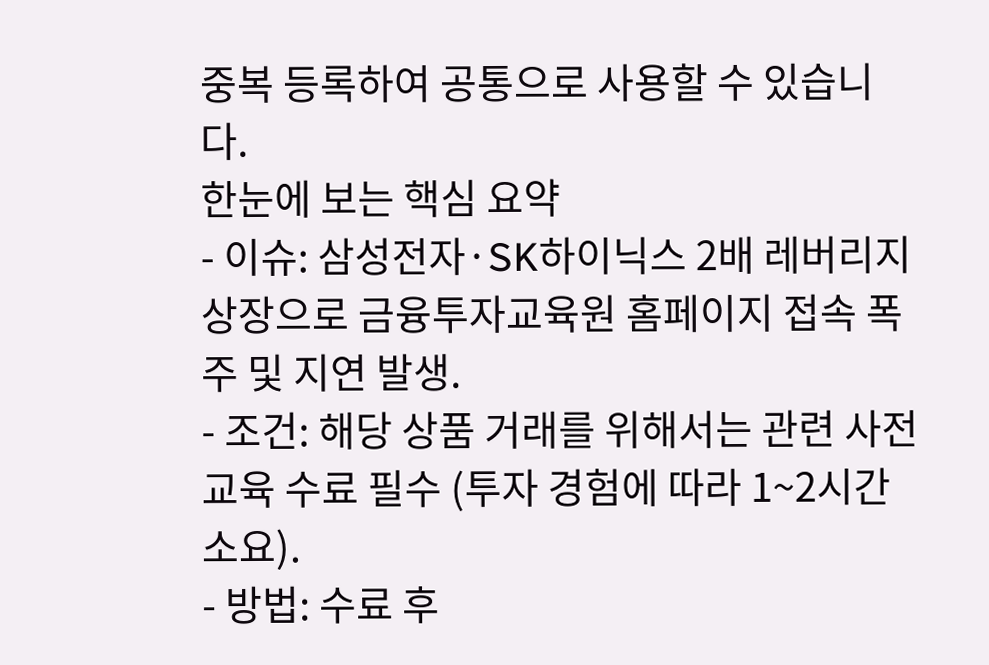중복 등록하여 공통으로 사용할 수 있습니다.
한눈에 보는 핵심 요약
- 이슈: 삼성전자·SK하이닉스 2배 레버리지 상장으로 금융투자교육원 홈페이지 접속 폭주 및 지연 발생.
- 조건: 해당 상품 거래를 위해서는 관련 사전교육 수료 필수 (투자 경험에 따라 1~2시간 소요).
- 방법: 수료 후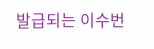발급되는 이수번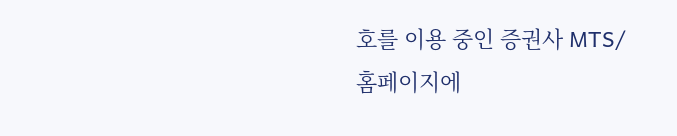호를 이용 중인 증권사 MTS/홈페이지에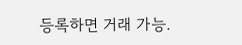등록하면 거래 가능.